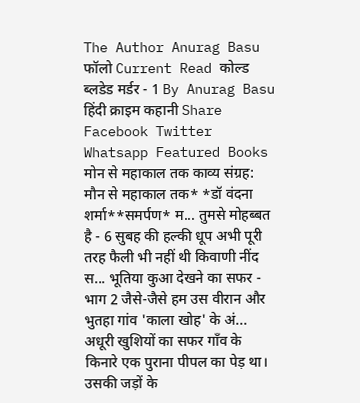The Author Anurag Basu फॉलो Current Read कोल्ड ब्लडेड मर्डर - 1 By Anurag Basu हिंदी क्राइम कहानी Share Facebook Twitter Whatsapp Featured Books मोन से महाकाल तक काव्य संग्रह: मौन से महाकाल तक* *डॉ वंदना शर्मा**समर्पण* म... तुमसे मोहब्बत है - 6 सुबह की हल्की धूप अभी पूरी तरह फैली भी नहीं थी किवाणी नींद स... भूतिया कुआ देखने का सफर - भाग 2 जैसे-जैसे हम उस वीरान और भुतहा गांव 'काला खोह' के अं... अधूरी खुशियों का सफर गाँव के किनारे एक पुराना पीपल का पेड़ था। उसकी जड़ों के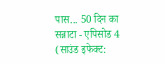पास... 50 दिन का सन्नाटा - एपिसोड 4 (साउंड इफेक्ट: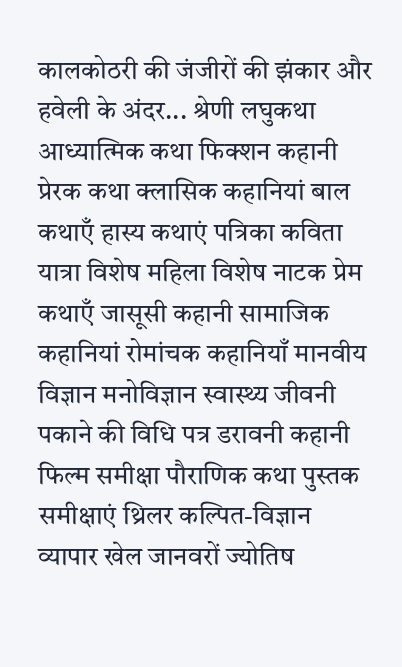कालकोठरी की जंजीरों की झंकार और हवेली के अंदर... श्रेणी लघुकथा आध्यात्मिक कथा फिक्शन कहानी प्रेरक कथा क्लासिक कहानियां बाल कथाएँ हास्य कथाएं पत्रिका कविता यात्रा विशेष महिला विशेष नाटक प्रेम कथाएँ जासूसी कहानी सामाजिक कहानियां रोमांचक कहानियाँ मानवीय विज्ञान मनोविज्ञान स्वास्थ्य जीवनी पकाने की विधि पत्र डरावनी कहानी फिल्म समीक्षा पौराणिक कथा पुस्तक समीक्षाएं थ्रिलर कल्पित-विज्ञान व्यापार खेल जानवरों ज्योतिष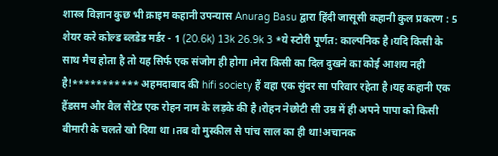शास्त्र विज्ञान कुछ भी क्राइम कहानी उपन्यास Anurag Basu द्वारा हिंदी जासूसी कहानी कुल प्रकरण : 5 शेयर करे कोल्ड ब्लडेड मर्डर - 1 (20.6k) 13k 26.9k 3 *ये स्टोरी पूर्णत: काल्पनिक है।यदि किसी के साथ मैच होता है तो यह सिर्फ एक संजोग ही होगा।मेरा किसी का दिल दुखने का कोई आशय नही है!*********** अहमदाबाद की hifi society हैं वहा एक सुंदर सा परिवार रहेता है।यह कहानी एक हैंडसम और वैल सैटेड एक रोहन नाम के लड़के की है।रोहन नेछोटी सी उम्र में ही अपने पापा को किसी बीमारी के चलते खो दिया था।तब वो मुस्कील से पांच साल का ही था!अचानक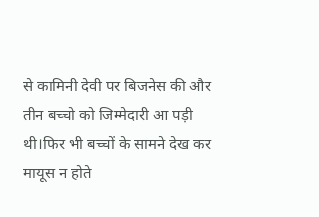से कामिनी देवी पर बिजनेस की और तीन बच्चो को जिम्मेदारी आ पड़ी थी।फिर भी बच्चों के सामने देख कर मायूस न होते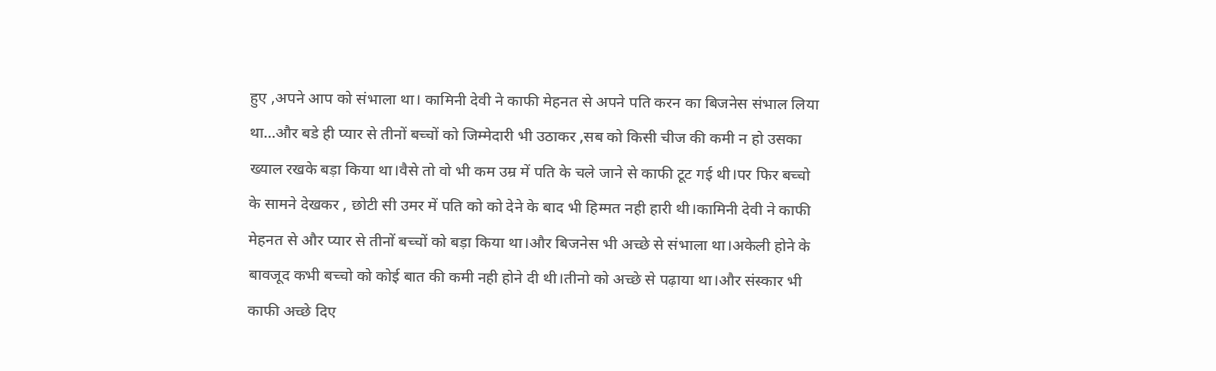हुए ,अपने आप को संभाला था। कामिनी देवी ने काफी मेहनत से अपने पति करन का बिजनेस संभाल लिया था...और बडे ही प्यार से तीनों बच्चों को जिम्मेदारी भी उठाकर ,सब को किसी चीज की कमी न हो उसका ख्याल रखके बड़ा किया था।वैसे तो वो भी कम उम्र में पति के चले जाने से काफी टूट गई थी।पर फिर बच्चो के सामने देखकर , छोटी सी उमर में पति को को देने के बाद भी हिम्मत नही हारी थी।कामिनी देवी ने काफी मेहनत से और प्यार से तीनों बच्चों को बड़ा किया था।और बिजनेस भी अच्छे से संभाला था।अकेली होने के बावजूद कभी बच्चो को कोई बात की कमी नही होने दी थी।तीनो को अच्छे से पढ़ाया था।और संस्कार भी काफी अच्छे दिए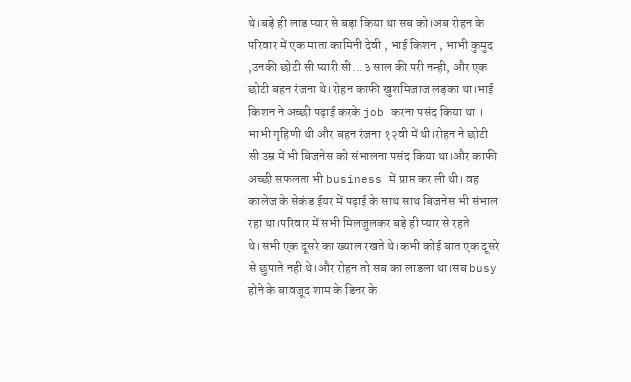थे।बड़े ही लाड प्यार से बड़ा किया था सब को।अब रोहन के परिवार में एक माता कामिनी देवी , भाई किशन , भाभी कुमुद ,उनकी छोटी सी प्यारी सी...३ साल की परी नन्ही, और एक छोटी बहन रंजना थे।रोहन काफी खुशमिजाज लड़का था।भाई किशन ने अच्छी पढ़ाई करके job करना पसंद किया था । भाभी गृहिणी थी और बहन रंजना १२वी में थी।रोहन ने छोटी सी उम्र में भी बिजनेस को संभालना पसंद किया था।और काफी अच्छी सफलता भी business में प्राप्त कर ली थी। वह कालेज के सेकंड ईयर में पढ़ाई के साथ साथ बिजनेस भी संभाल रहा था।परिवार में सभी मिलजुलकर बड़े ही प्यार से रहते थे।सभी एक दूसरे का ख्याल रखते थे।कभी कोई बात एक दूसरे से छुपाते नही थे।और रोहन तो सब का लाडला था।सब busy होने के बावजूद शाम के डिनर के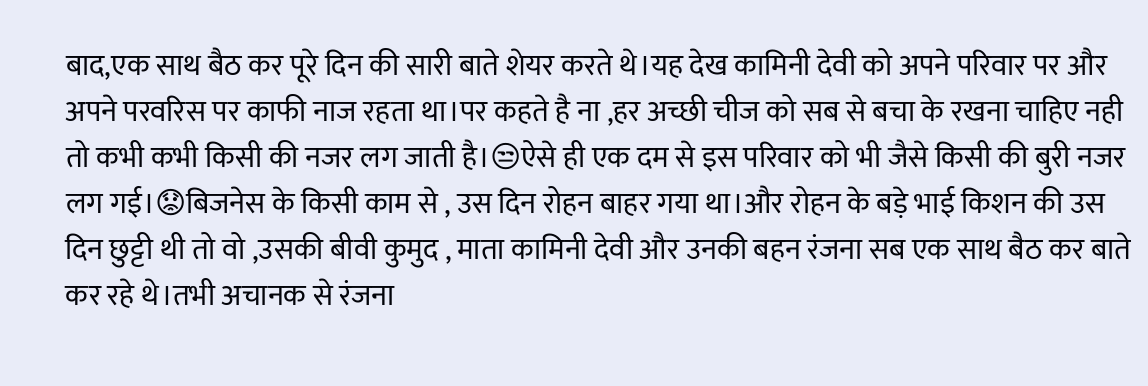बाद,एक साथ बैठ कर पूरे दिन की सारी बाते शेयर करते थे।यह देख कामिनी देवी को अपने परिवार पर और अपने परवरिस पर काफी नाज रहता था।पर कहते है ना ,हर अच्छी चीज को सब से बचा के रखना चाहिए नही तो कभी कभी किसी की नजर लग जाती है।😒ऐसे ही एक दम से इस परिवार को भी जैसे किसी की बुरी नजर लग गई।😟बिजनेस के किसी काम से , उस दिन रोहन बाहर गया था।और रोहन के बड़े भाई किशन की उस दिन छुट्टी थी तो वो ,उसकी बीवी कुमुद , माता कामिनी देवी और उनकी बहन रंजना सब एक साथ बैठ कर बाते कर रहे थे।तभी अचानक से रंजना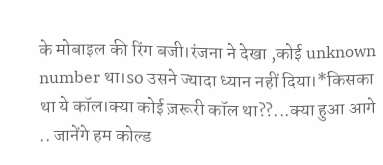के मोबाइल की रिंग बजी।रंजना ने देखा ,कोई unknown number था।so उसने ज्यादा ध्यान नहीं दिया।*किसका था ये कॉल।क्या कोई ज़रूरी कॉल था??...क्या हुआ आगे .. जानेंगे हम कोल्ड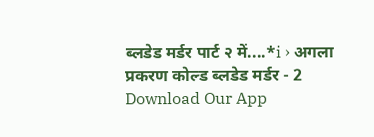ब्लडेड मर्डर पार्ट २ में....*i › अगला प्रकरण कोल्ड ब्लडेड मर्डर - 2 Download Our App